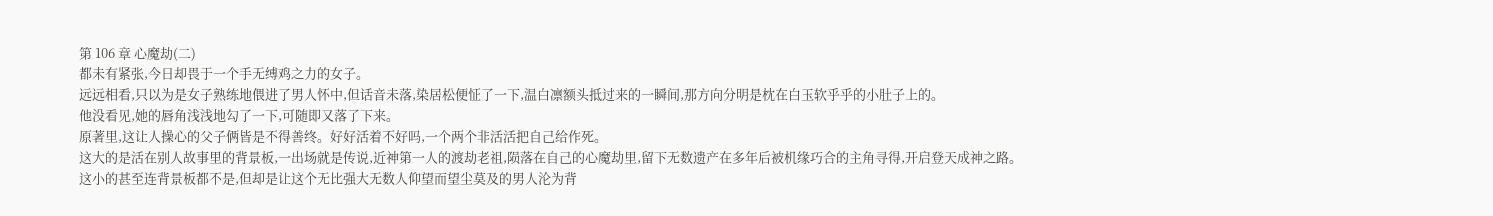第 106 章 心魔劫(二)
都未有紧张,今日却畏于一个手无缚鸡之力的女子。
远远相看,只以为是女子熟练地偎进了男人怀中,但话音未落,染居松便怔了一下,温白凛额头抵过来的一瞬间,那方向分明是枕在白玉软乎乎的小肚子上的。
他没看见,她的唇角浅浅地勾了一下,可随即又落了下来。
原著里,这让人操心的父子俩皆是不得善终。好好活着不好吗,一个两个非活活把自己给作死。
这大的是活在别人故事里的背景板,一出场就是传说,近神第一人的渡劫老祖,陨落在自己的心魔劫里,留下无数遗产在多年后被机缘巧合的主角寻得,开启登天成神之路。
这小的甚至连背景板都不是,但却是让这个无比强大无数人仰望而望尘莫及的男人沦为背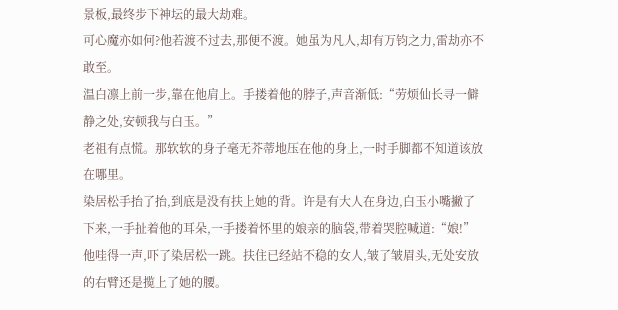景板,最终步下神坛的最大劫难。
可心魔亦如何?他若渡不过去,那便不渡。她虽为凡人,却有万钧之力,雷劫亦不敢至。
温白凛上前一步,靠在他肩上。手搂着他的脖子,声音渐低:“劳烦仙长寻一僻静之处,安顿我与白玉。”
老祖有点慌。那软软的身子毫无芥蒂地压在他的身上,一时手脚都不知道该放在哪里。
染居松手抬了抬,到底是没有扶上她的背。许是有大人在身边,白玉小嘴撇了下来,一手扯着他的耳朵,一手搂着怀里的娘亲的脑袋,带着哭腔喊道:“娘!”
他哇得一声,吓了染居松一跳。扶住已经站不稳的女人,皱了皱眉头,无处安放的右臂还是揽上了她的腰。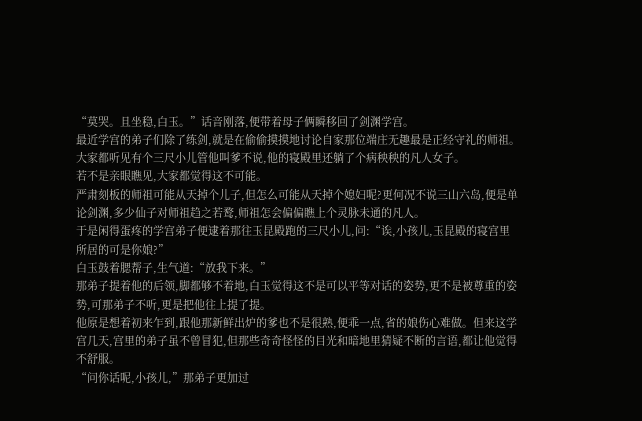“莫哭。且坐稳,白玉。”话音刚落,便带着母子俩瞬移回了剑渊学宫。
最近学宫的弟子们除了练剑,就是在偷偷摸摸地讨论自家那位端庄无趣最是正经守礼的师祖。
大家都听见有个三尺小儿管他叫爹不说,他的寝殿里还躺了个病秧秧的凡人女子。
若不是亲眼瞧见,大家都觉得这不可能。
严肃刻板的师祖可能从天掉个儿子,但怎么可能从天掉个媳妇呢?更何况不说三山六岛,便是单论剑渊,多少仙子对师祖趋之若鹜,师祖怎会偏偏瞧上个灵脉未通的凡人。
于是闲得蛋疼的学宫弟子便逮着那往玉昆殿跑的三尺小儿,问:“诶,小孩儿,玉昆殿的寝宫里所居的可是你娘?”
白玉鼓着腮帮子,生气道:“放我下来。”
那弟子提着他的后领,脚都够不着地,白玉觉得这不是可以平等对话的姿势,更不是被尊重的姿势,可那弟子不听,更是把他往上提了提。
他原是想着初来乍到,跟他那新鲜出炉的爹也不是很熟,便乖一点,省的娘伤心难做。但来这学宫几天,宫里的弟子虽不曾冒犯,但那些奇奇怪怪的目光和暗地里猜疑不断的言语,都让他觉得不舒服。
“问你话呢,小孩儿,”那弟子更加过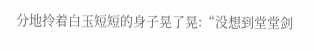分地拎着白玉短短的身子晃了晃:“没想到堂堂剑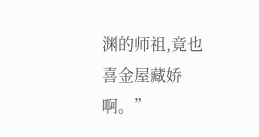渊的师祖,竟也喜金屋藏娇啊。”